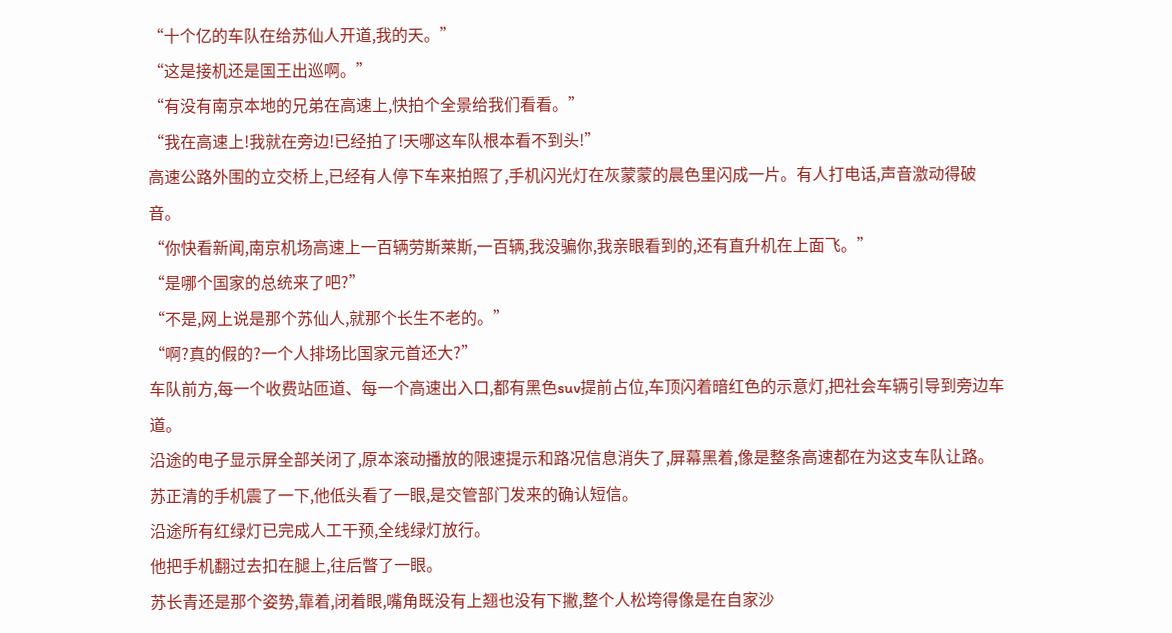“十个亿的车队在给苏仙人开道,我的天。”
“这是接机还是国王出巡啊。”
“有没有南京本地的兄弟在高速上,快拍个全景给我们看看。”
“我在高速上!我就在旁边!已经拍了!天哪这车队根本看不到头!”
高速公路外围的立交桥上,已经有人停下车来拍照了,手机闪光灯在灰蒙蒙的晨色里闪成一片。有人打电话,声音激动得破音。
“你快看新闻,南京机场高速上一百辆劳斯莱斯,一百辆,我没骗你,我亲眼看到的,还有直升机在上面飞。”
“是哪个国家的总统来了吧?”
“不是,网上说是那个苏仙人,就那个长生不老的。”
“啊?真的假的?一个人排场比国家元首还大?”
车队前方,每一个收费站匝道、每一个高速出入口,都有黑色suv提前占位,车顶闪着暗红色的示意灯,把社会车辆引导到旁边车道。
沿途的电子显示屏全部关闭了,原本滚动播放的限速提示和路况信息消失了,屏幕黑着,像是整条高速都在为这支车队让路。
苏正清的手机震了一下,他低头看了一眼,是交管部门发来的确认短信。
沿途所有红绿灯已完成人工干预,全线绿灯放行。
他把手机翻过去扣在腿上,往后瞥了一眼。
苏长青还是那个姿势,靠着,闭着眼,嘴角既没有上翘也没有下撇,整个人松垮得像是在自家沙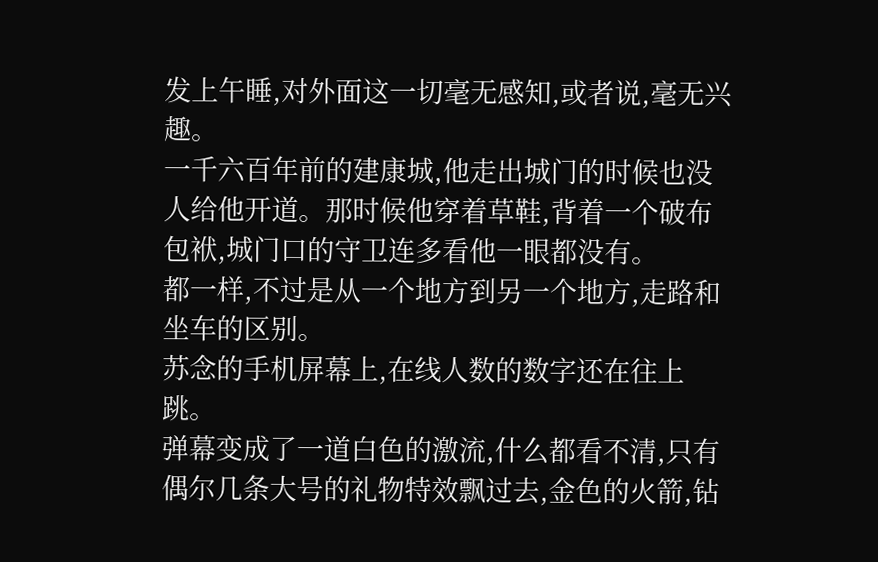发上午睡,对外面这一切毫无感知,或者说,毫无兴趣。
一千六百年前的建康城,他走出城门的时候也没人给他开道。那时候他穿着草鞋,背着一个破布包袱,城门口的守卫连多看他一眼都没有。
都一样,不过是从一个地方到另一个地方,走路和坐车的区别。
苏念的手机屏幕上,在线人数的数字还在往上跳。
弹幕变成了一道白色的激流,什么都看不清,只有偶尔几条大号的礼物特效飘过去,金色的火箭,钻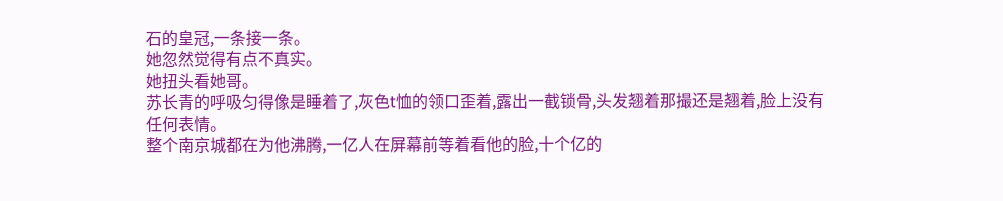石的皇冠,一条接一条。
她忽然觉得有点不真实。
她扭头看她哥。
苏长青的呼吸匀得像是睡着了,灰色t恤的领口歪着,露出一截锁骨,头发翘着那撮还是翘着,脸上没有任何表情。
整个南京城都在为他沸腾,一亿人在屏幕前等着看他的脸,十个亿的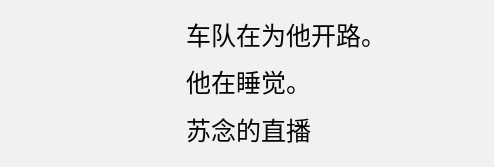车队在为他开路。
他在睡觉。
苏念的直播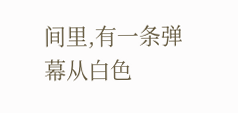间里,有一条弹幕从白色